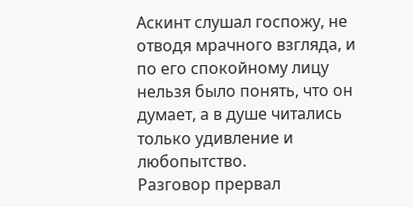Аскинт слушал госпожу, не отводя мрачного взгляда, и по его спокойному лицу нельзя было понять, что он думает, а в душе читались только удивление и любопытство.
Разговор прервал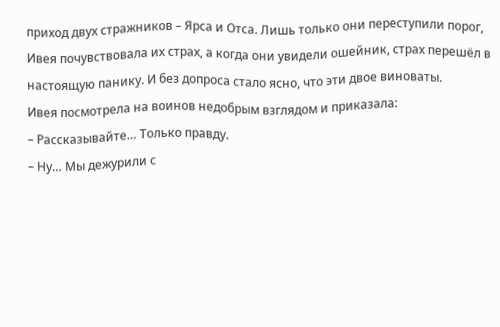приход двух стражников – Ярса и Отса. Лишь только они переступили порог, Ивея почувствовала их страх, а когда они увидели ошейник, страх перешёл в настоящую панику. И без допроса стало ясно, что эти двое виноваты.
Ивея посмотрела на воинов недобрым взглядом и приказала:
– Рассказывайте… Только правду.
– Ну… Мы дежурили с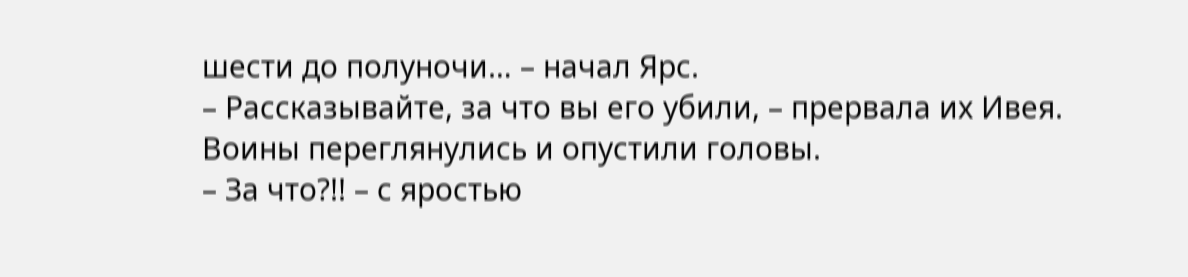шести до полуночи… – начал Ярс.
– Рассказывайте, за что вы его убили, – прервала их Ивея.
Воины переглянулись и опустили головы.
– За что?!! – с яростью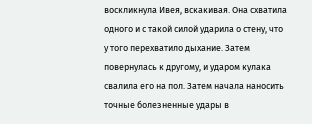воскликнула Ивея, вскакивая. Она схватила одного и с такой силой ударила о стену, что у того перехватило дыхание. Затем повернулась к другому, и ударом кулака свалила его на пол. Затем начала наносить точные болезненные удары в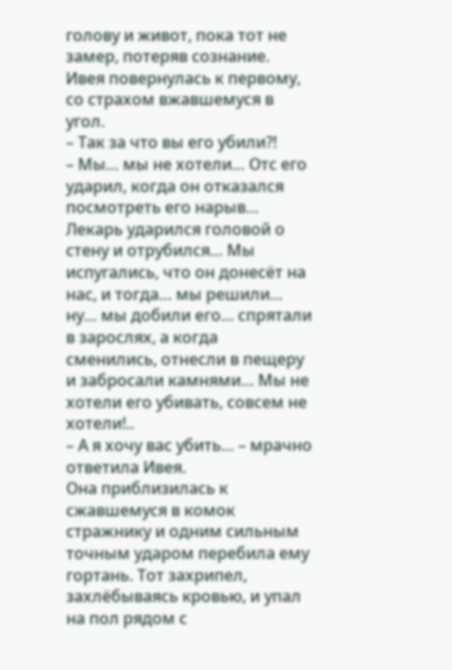голову и живот, пока тот не замер, потеряв сознание. Ивея повернулась к первому, со страхом вжавшемуся в угол.
– Так за что вы его убили?!
– Мы… мы не хотели… Отс его ударил, когда он отказался посмотреть его нарыв… Лекарь ударился головой о стену и отрубился… Мы испугались, что он донесёт на нас, и тогда… мы решили… ну… мы добили его… спрятали в зарослях, а когда сменились, отнесли в пещеру и забросали камнями… Мы не хотели его убивать, совсем не хотели!..
– А я хочу вас убить… – мрачно ответила Ивея.
Она приблизилась к сжавшемуся в комок стражнику и одним сильным точным ударом перебила ему гортань. Тот захрипел, захлёбываясь кровью, и упал на пол рядом с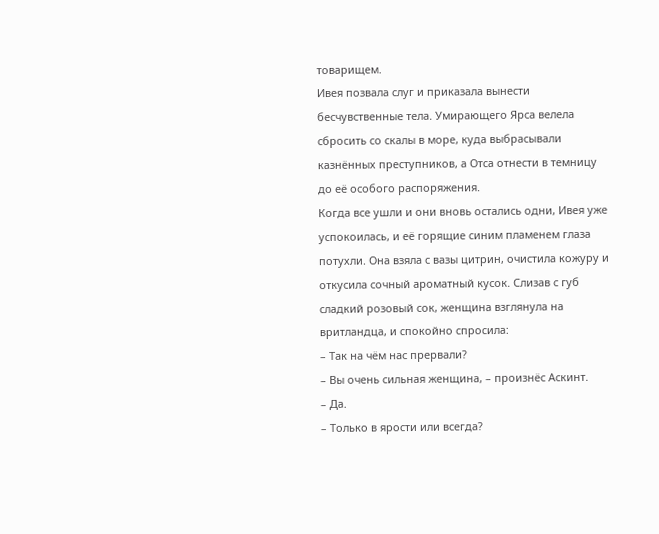товарищем.
Ивея позвала слуг и приказала вынести бесчувственные тела. Умирающего Ярса велела сбросить со скалы в море, куда выбрасывали казнённых преступников, а Отса отнести в темницу до её особого распоряжения.
Когда все ушли и они вновь остались одни, Ивея уже успокоилась, и её горящие синим пламенем глаза потухли. Она взяла с вазы цитрин, очистила кожуру и откусила сочный ароматный кусок. Слизав с губ сладкий розовый сок, женщина взглянула на вритландца, и спокойно спросила:
– Так на чём нас прервали?
– Вы очень сильная женщина, – произнёс Аскинт.
– Да.
– Только в ярости или всегда?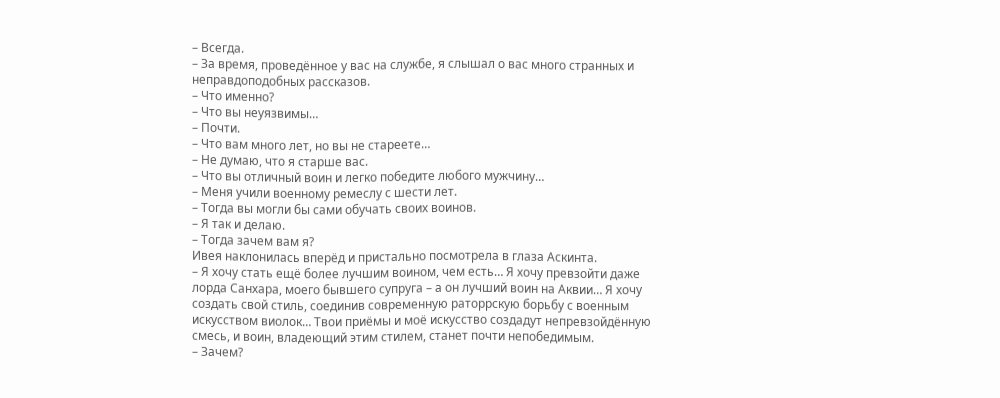– Всегда.
– За время, проведённое у вас на службе, я слышал о вас много странных и неправдоподобных рассказов.
– Что именно?
– Что вы неуязвимы…
– Почти.
– Что вам много лет, но вы не стареете…
– Не думаю, что я старше вас.
– Что вы отличный воин и легко победите любого мужчину…
– Меня учили военному ремеслу с шести лет.
– Тогда вы могли бы сами обучать своих воинов.
– Я так и делаю.
– Тогда зачем вам я?
Ивея наклонилась вперёд и пристально посмотрела в глаза Аскинта.
– Я хочу стать ещё более лучшим воином, чем есть… Я хочу превзойти даже лорда Санхара, моего бывшего супруга – а он лучший воин на Аквии… Я хочу создать свой стиль, соединив современную раторрскую борьбу с военным искусством виолок… Твои приёмы и моё искусство создадут непревзойдённую смесь, и воин, владеющий этим стилем, станет почти непобедимым.
– Зачем?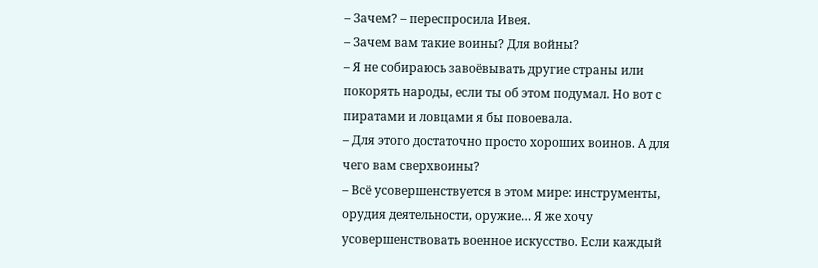– Зачем? – переспросила Ивея.
– Зачем вам такие воины? Для войны?
– Я не собираюсь завоёвывать другие страны или покорять народы, если ты об этом подумал. Но вот с пиратами и ловцами я бы повоевала.
– Для этого достаточно просто хороших воинов. А для чего вам сверхвоины?
– Всё усовершенствуется в этом мире: инструменты, орудия деятельности, оружие… Я же хочу усовершенствовать военное искусство. Если каждый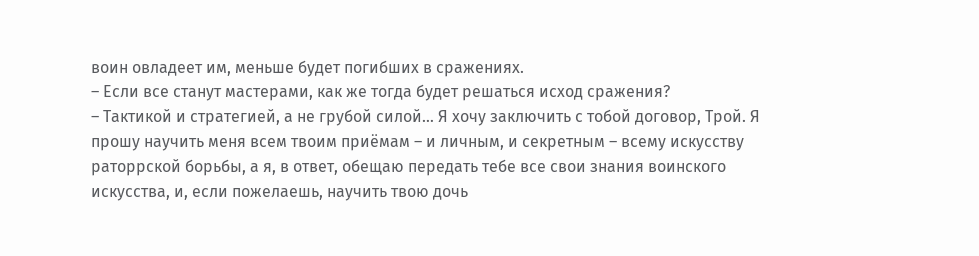воин овладеет им, меньше будет погибших в сражениях.
– Если все станут мастерами, как же тогда будет решаться исход сражения?
– Тактикой и стратегией, а не грубой силой… Я хочу заключить с тобой договор, Трой. Я прошу научить меня всем твоим приёмам – и личным, и секретным – всему искусству раторрской борьбы, а я, в ответ, обещаю передать тебе все свои знания воинского искусства, и, если пожелаешь, научить твою дочь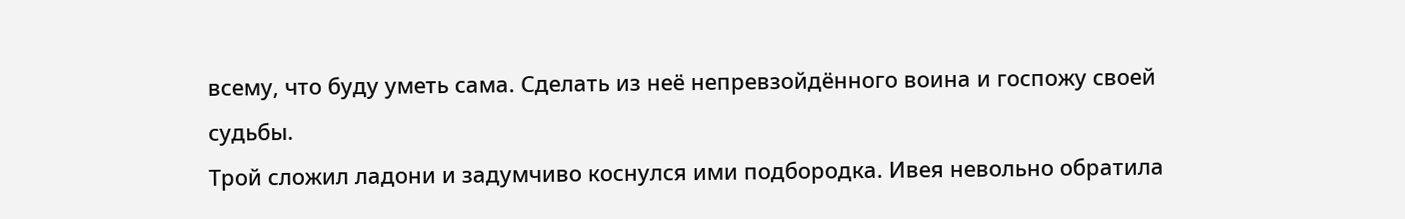всему, что буду уметь сама. Сделать из неё непревзойдённого воина и госпожу своей судьбы.
Трой сложил ладони и задумчиво коснулся ими подбородка. Ивея невольно обратила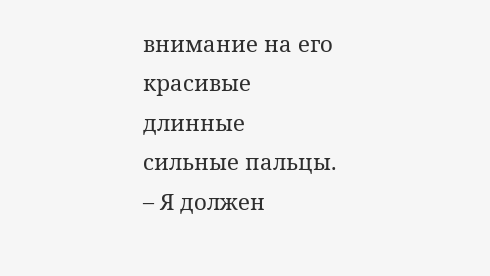внимание на его красивые длинные сильные пальцы.
– Я должен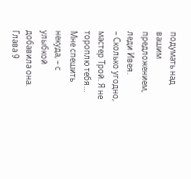подумать над вашим предложением, леди Ивея.
– Сколько угодно, мастер Трой. Я не тороплю тебя… Мне спешить некуда, – с улыбкой добавила она.
Глава 9